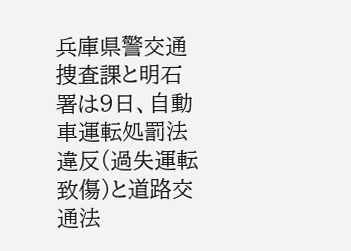兵庫県警交通捜査課と明石署は9日、自動車運転処罰法違反(過失運転致傷)と道路交通法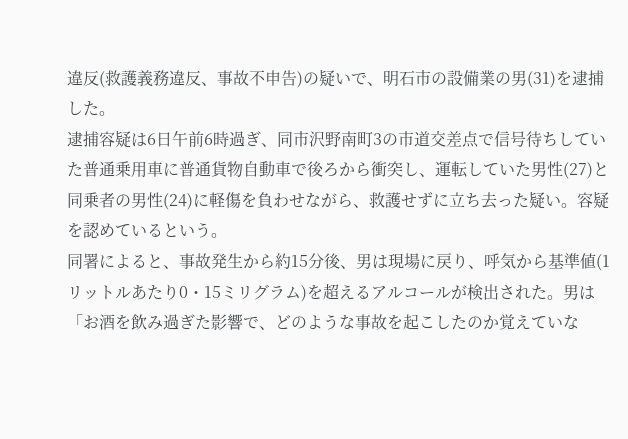違反(救護義務違反、事故不申告)の疑いで、明石市の設備業の男(31)を逮捕した。
逮捕容疑は6日午前6時過ぎ、同市沢野南町3の市道交差点で信号待ちしていた普通乗用車に普通貨物自動車で後ろから衝突し、運転していた男性(27)と同乗者の男性(24)に軽傷を負わせながら、救護せずに立ち去った疑い。容疑を認めているという。
同署によると、事故発生から約15分後、男は現場に戻り、呼気から基準値(1リットルあたり0・15ミリグラム)を超えるアルコールが検出された。男は「お酒を飲み過ぎた影響で、どのような事故を起こしたのか覚えていな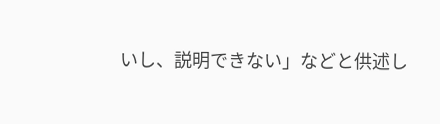いし、説明できない」などと供述し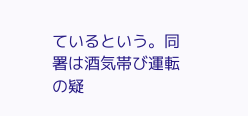ているという。同署は酒気帯び運転の疑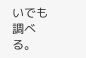いでも調べる。